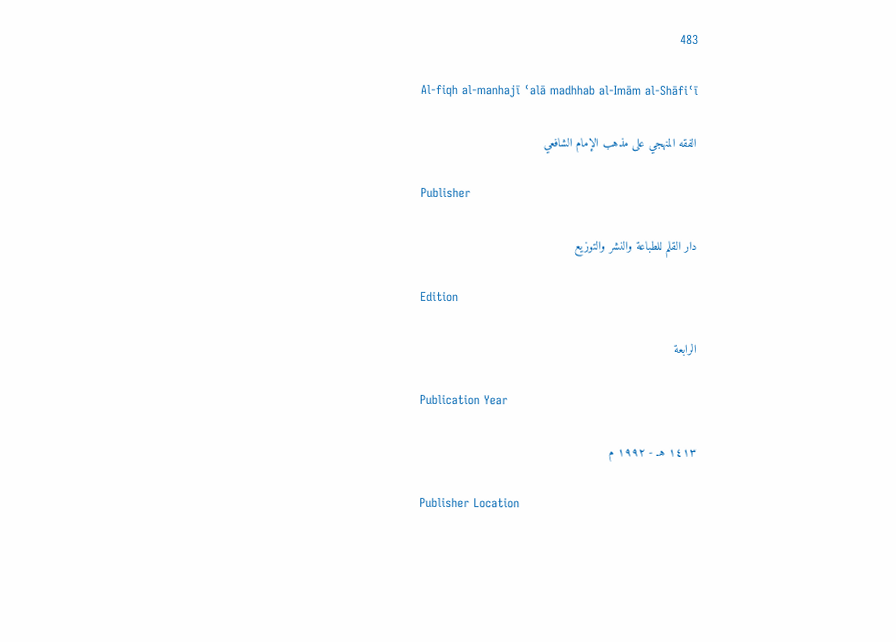483

Al-fiqh al-manhajī ʿalā madhhab al-Imām al-Shāfiʿī

الفقه المنهجي على مذهب الإمام الشافعي

Publisher

دار القلم للطباعة والنشر والتوزيع

Edition

الرابعة

Publication Year

١٤١٣ هـ - ١٩٩٢ م

Publisher Location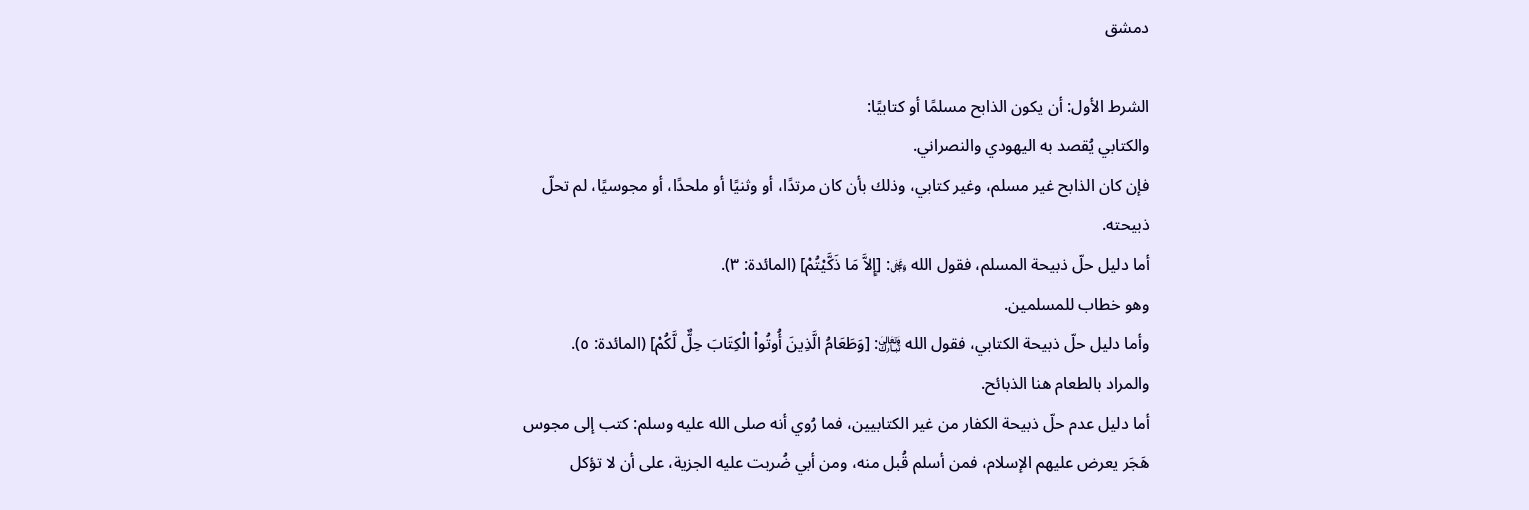دمشق

الشرط الأول: أن يكون الذابح مسلمًا أو كتابيًا:
والكتابي يُقصد به اليهودي والنصراني.
فإن كان الذابح غير مسلم، وغير كتابي، وذلك بأن كان مرتدًا، أو وثنيًا أو ملحدًا، أو مجوسيًا، لم تحلّ ذبيحته.
أما دليل حلّ ذبيحة المسلم، فقول الله ﷿: [إِلاَّ مَا ذَكَّيْتُمْ] (المائدة: ٣).
وهو خطاب للمسلمين.
وأما دليل حلّ ذبيحة الكتابي، فقول الله ﵎: [وَطَعَامُ الَّذِينَ أُوتُواْ الْكِتَابَ حِلٌّ لَّكُمْ] (المائدة: ٥).
والمراد بالطعام هنا الذبائح.
أما دليل عدم حلّ ذبيحة الكفار من غير الكتابيين، فما رُوي أنه صلى الله عليه وسلم: كتب إلى مجوس هَجَر يعرض عليهم الإسلام، فمن أسلم قُبل منه، ومن أبي ضُربت عليه الجزية، على أن لا تؤكل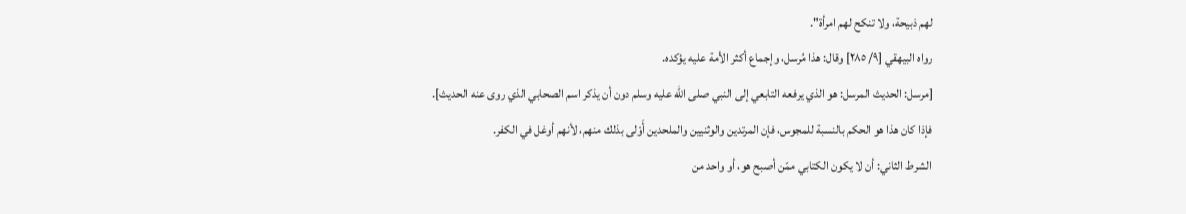لهم ذبيحة، ولا تنكح لهم امرأة".
رواه البيهقي [٩/ ٢٨٥] وقال: هذا مُرسل، وإجماع أكثر الأمة عليه يؤكده.
[مرسل: الحديث المرسل: هو الذي يرفعه التابعي إلى النبي صلى الله عليه وسلم دون أن يذكر اسم الصحابي الذي روى عنه الحديث].
فإذا كان هذا هو الحكم بالنسبة للمجوس، فإن المرتدين والوثنيين والملحدين أَوْلى بذلك منهم، لأنهم أوغل في الكفر.
الشرط الثاني: أن لا يكون الكتابي ممّن أصبح هو، أو واحد من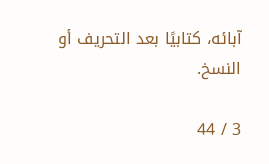آبائه، كتابيًا بعد التحريف أو النسخ.

3 / 44